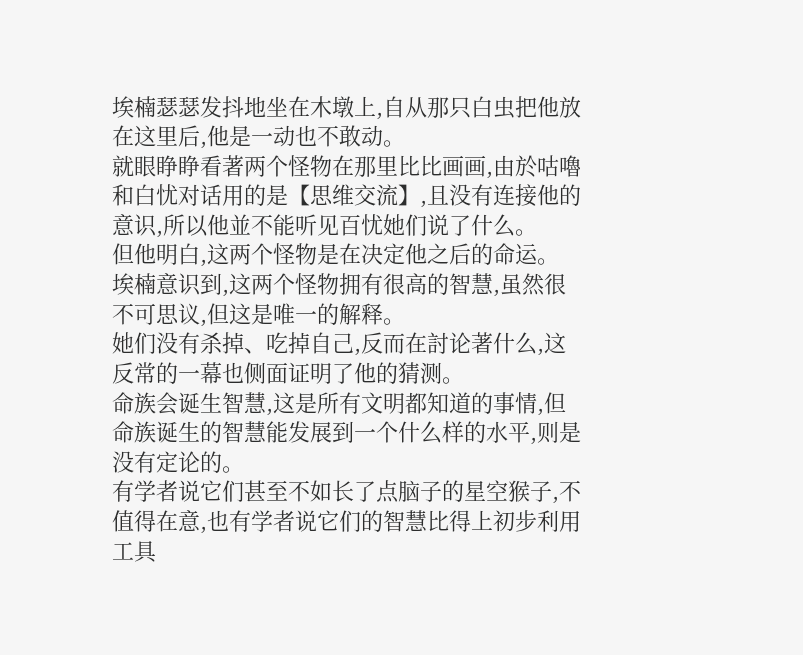埃楠瑟瑟发抖地坐在木墩上,自从那只白虫把他放在这里后,他是一动也不敢动。
就眼睁睁看著两个怪物在那里比比画画,由於咕嚕和白忧对话用的是【思维交流】,且没有连接他的意识,所以他並不能听见百忧她们说了什么。
但他明白,这两个怪物是在决定他之后的命运。
埃楠意识到,这两个怪物拥有很高的智慧,虽然很不可思议,但这是唯一的解释。
她们没有杀掉、吃掉自己,反而在討论著什么,这反常的一幕也侧面证明了他的猜测。
命族会诞生智慧,这是所有文明都知道的事情,但命族诞生的智慧能发展到一个什么样的水平,则是没有定论的。
有学者说它们甚至不如长了点脑子的星空猴子,不值得在意,也有学者说它们的智慧比得上初步利用工具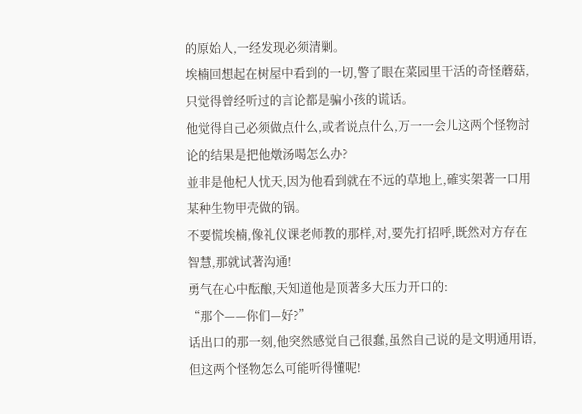的原始人,一经发现必须清剿。
埃楠回想起在树屋中看到的一切,警了眼在菜园里干活的奇怪蘑菇,只觉得曾经听过的言论都是骗小孩的谎话。
他觉得自己必须做点什么,或者说点什么,万一一会儿这两个怪物討论的结果是把他燉汤喝怎么办?
並非是他杞人忧天,因为他看到就在不远的草地上,確实架著一口用某种生物甲壳做的锅。
不要慌埃楠,像礼仪课老师教的那样,对,要先打招呼,既然对方存在智慧,那就试著沟通!
勇气在心中酝酿,天知道他是顶著多大压力开口的:
“那个——你们—好?”
话出口的那一刻,他突然感觉自己很蠢,虽然自己说的是文明通用语,但这两个怪物怎么可能听得懂呢!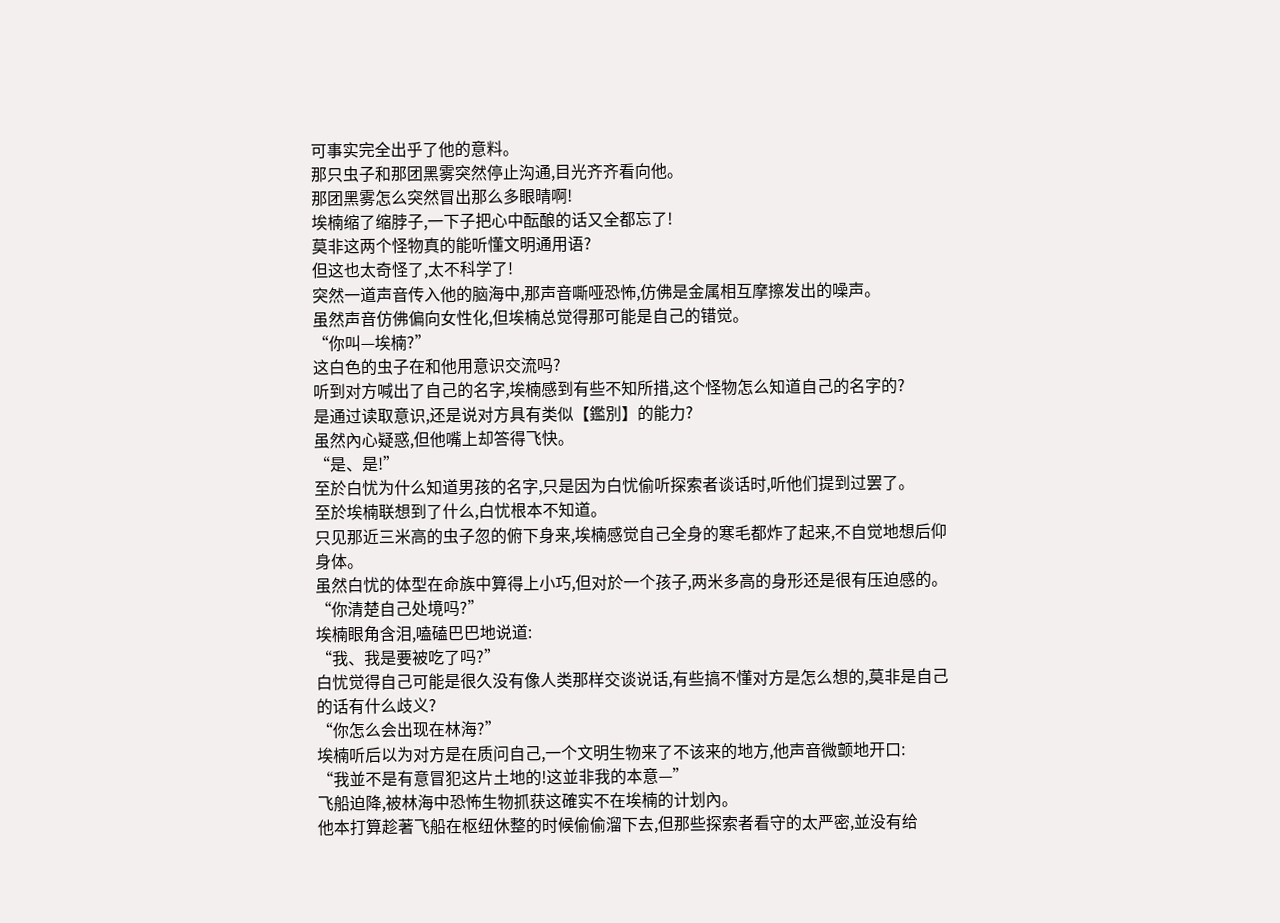可事实完全出乎了他的意料。
那只虫子和那团黑雾突然停止沟通,目光齐齐看向他。
那团黑雾怎么突然冒出那么多眼晴啊!
埃楠缩了缩脖子,一下子把心中酝酿的话又全都忘了!
莫非这两个怪物真的能听懂文明通用语?
但这也太奇怪了,太不科学了!
突然一道声音传入他的脑海中,那声音嘶哑恐怖,仿佛是金属相互摩擦发出的噪声。
虽然声音仿佛偏向女性化,但埃楠总觉得那可能是自己的错觉。
“你叫—埃楠?”
这白色的虫子在和他用意识交流吗?
听到对方喊出了自己的名字,埃楠感到有些不知所措,这个怪物怎么知道自己的名字的?
是通过读取意识,还是说对方具有类似【鑑別】的能力?
虽然內心疑惑,但他嘴上却答得飞快。
“是、是!”
至於白忧为什么知道男孩的名字,只是因为白忧偷听探索者谈话时,听他们提到过罢了。
至於埃楠联想到了什么,白忧根本不知道。
只见那近三米高的虫子忽的俯下身来,埃楠感觉自己全身的寒毛都炸了起来,不自觉地想后仰身体。
虽然白忧的体型在命族中算得上小巧,但对於一个孩子,两米多高的身形还是很有压迫感的。
“你清楚自己处境吗?”
埃楠眼角含泪,嗑磕巴巴地说道:
“我、我是要被吃了吗?”
白忧觉得自己可能是很久没有像人类那样交谈说话,有些搞不懂对方是怎么想的,莫非是自己的话有什么歧义?
“你怎么会出现在林海?”
埃楠听后以为对方是在质问自己,一个文明生物来了不该来的地方,他声音微颤地开口:
“我並不是有意冒犯这片土地的!这並非我的本意—”
飞船迫降,被林海中恐怖生物抓获这確实不在埃楠的计划內。
他本打算趁著飞船在枢纽休整的时候偷偷溜下去,但那些探索者看守的太严密,並没有给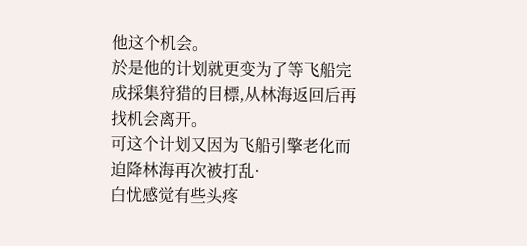他这个机会。
於是他的计划就更变为了等飞船完成採集狩猎的目標,从林海返回后再找机会离开。
可这个计划又因为飞船引擎老化而迫降林海再次被打乱·
白忧感觉有些头疼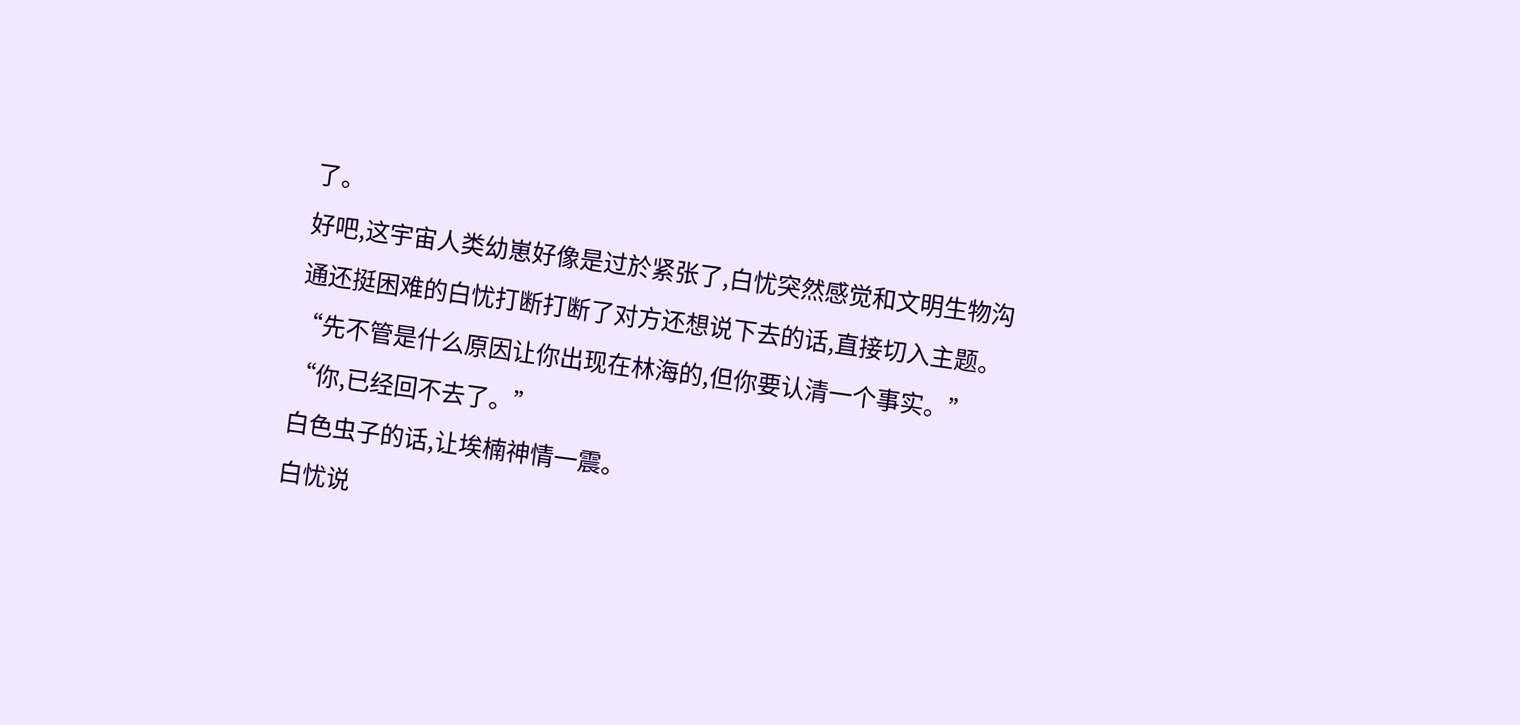了。
好吧,这宇宙人类幼崽好像是过於紧张了,白忧突然感觉和文明生物沟通还挺困难的白忧打断打断了对方还想说下去的话,直接切入主题。
“先不管是什么原因让你出现在林海的,但你要认清一个事实。”
“你,已经回不去了。”
白色虫子的话,让埃楠神情一震。
白忧说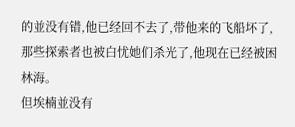的並没有错,他已经回不去了,带他来的飞船坏了,那些探索者也被白忧她们杀光了,他现在已经被困林海。
但埃楠並没有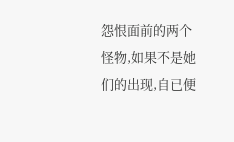怨恨面前的两个怪物,如果不是她们的出现,自已便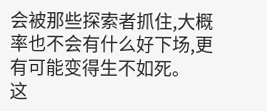会被那些探索者抓住,大概率也不会有什么好下场,更有可能变得生不如死。
这